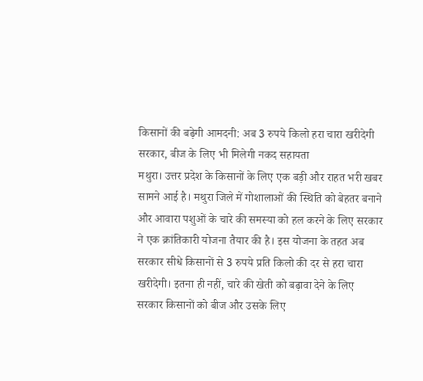किसानों की बढ़ेगी आमदनी: अब 3 रुपये किलो हरा चारा खरीदेगी सरकार, बीज के लिए भी मिलेगी नकद सहायता
मथुरा। उत्तर प्रदेश के किसानों के लिए एक बड़ी और राहत भरी खबर सामने आई है। मथुरा जिले में गोशालाओं की स्थिति को बेहतर बनाने और आवारा पशुओं के चारे की समस्या को हल करने के लिए सरकार ने एक क्रांतिकारी योजना तैयार की है। इस योजना के तहत अब सरकार सीधे किसानों से 3 रुपये प्रति किलो की दर से हरा चारा खरीदेगी। इतना ही नहीं, चारे की खेती को बढ़ावा देने के लिए सरकार किसानों को बीज और उसके लिए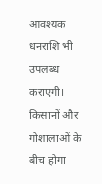आवश्यक धनराशि भी उपलब्ध कराएगी।
किसानों और गोशालाओं के बीच होगा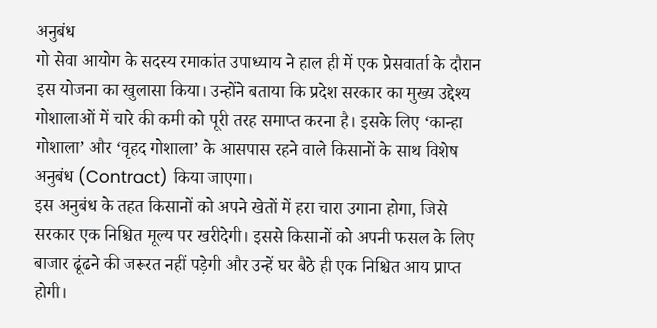अनुबंध
गो सेवा आयोग के सदस्य रमाकांत उपाध्याय ने हाल ही में एक प्रेसवार्ता के दौरान इस योजना का खुलासा किया। उन्होंने बताया कि प्रदेश सरकार का मुख्य उद्देश्य गोशालाओं में चारे की कमी को पूरी तरह समाप्त करना है। इसके लिए ‘कान्हा गोशाला’ और ‘वृहद गोशाला’ के आसपास रहने वाले किसानों के साथ विशेष अनुबंध (Contract) किया जाएगा।
इस अनुबंध के तहत किसानों को अपने खेतों में हरा चारा उगाना होगा, जिसे सरकार एक निश्चित मूल्य पर खरीदेगी। इससे किसानों को अपनी फसल के लिए बाजार ढूंढने की जरूरत नहीं पड़ेगी और उन्हें घर बैठे ही एक निश्चित आय प्राप्त होगी।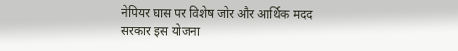नेपियर घास पर विशेष जोर और आर्थिक मदद
सरकार इस योजना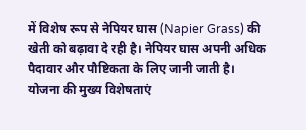में विशेष रूप से नेपियर घास (Napier Grass) की खेती को बढ़ावा दे रही है। नेपियर घास अपनी अधिक पैदावार और पौष्टिकता के लिए जानी जाती है। योजना की मुख्य विशेषताएं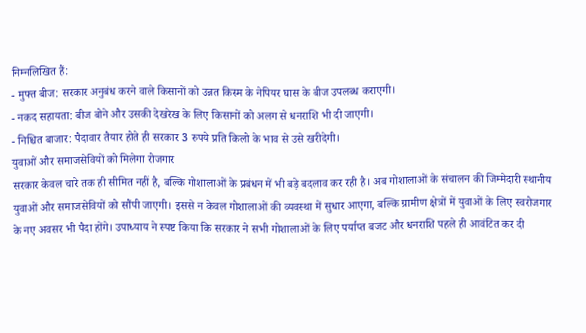निम्नलिखित हैं:
- मुफ्त बीज: सरकार अनुबंध करने वाले किसानों को उन्नत किस्म के नेपियर घास के बीज उपलब्ध कराएगी।
- नकद सहायता: बीज बोने और उसकी देखरेख के लिए किसानों को अलग से धनराशि भी दी जाएगी।
- निश्चित बाजार: पैदावार तैयार होते ही सरकार 3 रुपये प्रति किलो के भाव से उसे खरीदेगी।
युवाओं और समाजसेवियों को मिलेगा रोजगार
सरकार केवल चारे तक ही सीमित नहीं है, बल्कि गोशालाओं के प्रबंधन में भी बड़े बदलाव कर रही है। अब गोशालाओं के संचालन की जिम्मेदारी स्थानीय युवाओं और समाजसेवियों को सौंपी जाएगी। इससे न केवल गोशालाओं की व्यवस्था में सुधार आएगा, बल्कि ग्रामीण क्षेत्रों में युवाओं के लिए स्वरोजगार के नए अवसर भी पैदा होंगे। उपाध्याय ने स्पष्ट किया कि सरकार ने सभी गोशालाओं के लिए पर्याप्त बजट और धनराशि पहले ही आवंटित कर दी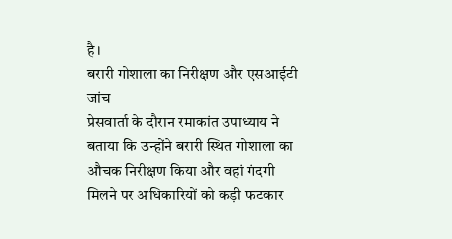है।
बरारी गोशाला का निरीक्षण और एसआईटी जांच
प्रेसवार्ता के दौरान रमाकांत उपाध्याय ने बताया कि उन्होंने बरारी स्थित गोशाला का औचक निरीक्षण किया और वहां गंदगी मिलने पर अधिकारियों को कड़ी फटकार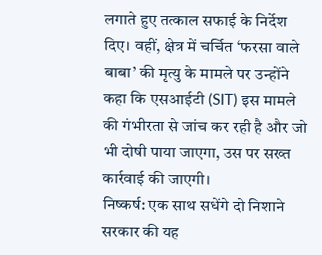लगाते हुए तत्काल सफाई के निर्देश दिए। वहीं, क्षेत्र में चर्चित ‘फरसा वाले बाबा’ की मृत्यु के मामले पर उन्होंने कहा कि एसआईटी (SIT) इस मामले की गंभीरता से जांच कर रही है और जो भी दोषी पाया जाएगा, उस पर सख्त कार्रवाई की जाएगी।
निष्कर्ष: एक साथ सधेंगे दो निशाने
सरकार की यह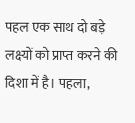पहल एक साथ दो बड़े लक्ष्यों को प्राप्त करने की दिशा में है। पहला,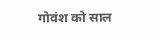गोवंश को साल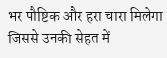भर पौष्टिक और हरा चारा मिलेगा जिससे उनकी सेहत में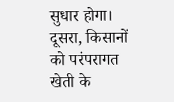सुधार होगा। दूसरा, किसानों को परंपरागत खेती के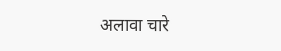अलावा चारे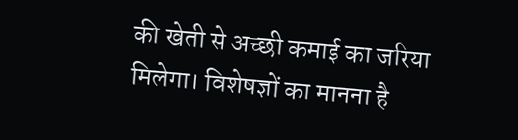की खेती से अच्छी कमाई का जरिया मिलेगा। विशेषज्ञों का मानना है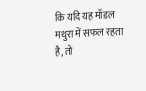कि यदि यह मॉडल मथुरा में सफल रहता है, तो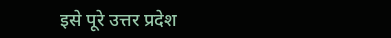इसे पूरे उत्तर प्रदेश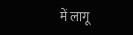में लागू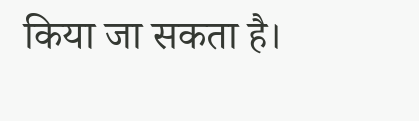किया जा सकता है।